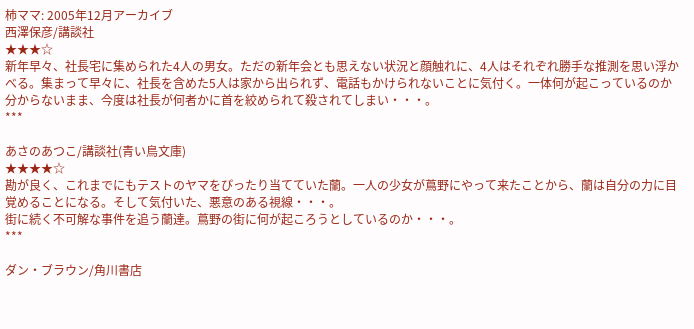柿ママ: 2005年12月アーカイブ
西澤保彦/講談社
★★★☆
新年早々、社長宅に集められた4人の男女。ただの新年会とも思えない状況と顔触れに、4人はそれぞれ勝手な推測を思い浮かべる。集まって早々に、社長を含めた5人は家から出られず、電話もかけられないことに気付く。一体何が起こっているのか分からないまま、今度は社長が何者かに首を絞められて殺されてしまい・・・。
***

あさのあつこ/講談社(青い鳥文庫)
★★★★☆
勘が良く、これまでにもテストのヤマをぴったり当てていた蘭。一人の少女が蔦野にやって来たことから、蘭は自分の力に目覚めることになる。そして気付いた、悪意のある視線・・・。
街に続く不可解な事件を追う蘭達。蔦野の街に何が起ころうとしているのか・・・。
***

ダン・ブラウン/角川書店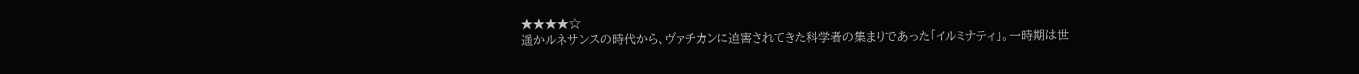★★★★☆
遥かルネサンスの時代から、ヴァチカンに迫害されてきた科学者の集まりであった「イルミナティ」。一時期は世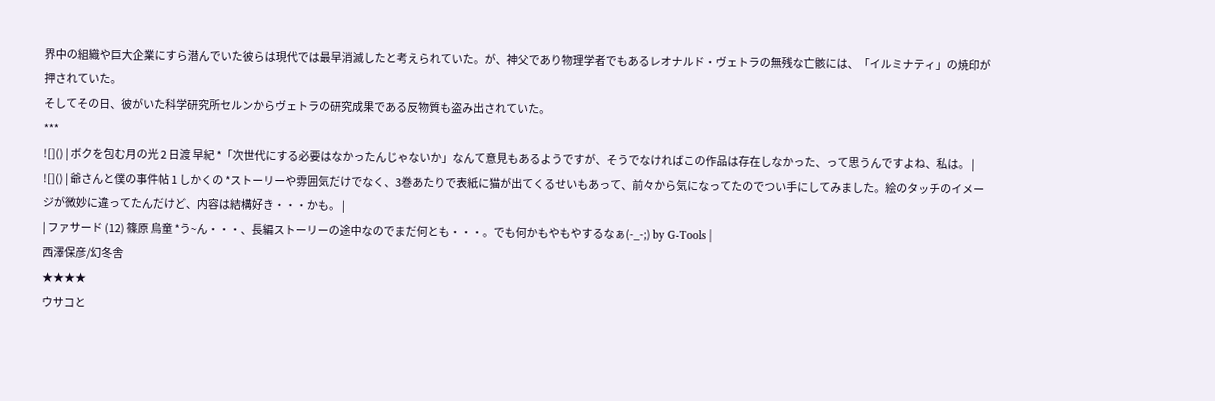界中の組織や巨大企業にすら潜んでいた彼らは現代では最早消滅したと考えられていた。が、神父であり物理学者でもあるレオナルド・ヴェトラの無残な亡骸には、「イルミナティ」の焼印が押されていた。
そしてその日、彼がいた科学研究所セルンからヴェトラの研究成果である反物質も盗み出されていた。
***
![]() | ボクを包む月の光 2 日渡 早紀 *「次世代にする必要はなかったんじゃないか」なんて意見もあるようですが、そうでなければこの作品は存在しなかった、って思うんですよね、私は。 |
![]() | 爺さんと僕の事件帖 1 しかくの *ストーリーや雰囲気だけでなく、3巻あたりで表紙に猫が出てくるせいもあって、前々から気になってたのでつい手にしてみました。絵のタッチのイメージが微妙に違ってたんだけど、内容は結構好き・・・かも。 |
| ファサード (12) 篠原 烏童 *う~ん・・・、長編ストーリーの途中なのでまだ何とも・・・。でも何かもやもやするなぁ(-_-;) by G-Tools |
西澤保彦/幻冬舎
★★★★
ウサコと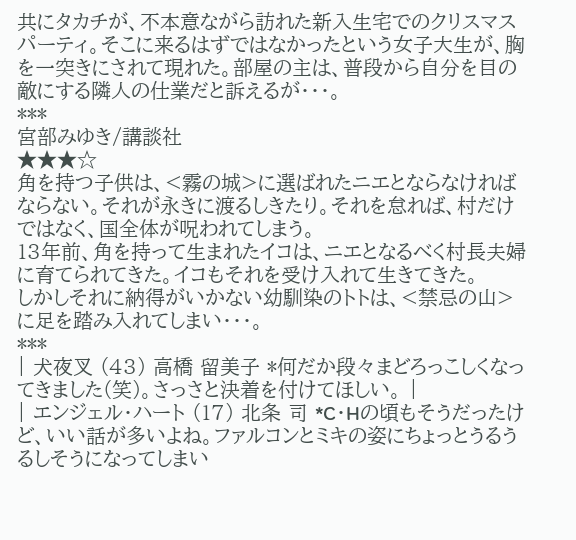共にタカチが、不本意ながら訪れた新入生宅でのクリスマスパーティ。そこに来るはずではなかったという女子大生が、胸を一突きにされて現れた。部屋の主は、普段から自分を目の敵にする隣人の仕業だと訴えるが・・・。
***
宮部みゆき/講談社
★★★☆
角を持つ子供は、<霧の城>に選ばれたニエとならなければならない。それが永きに渡るしきたり。それを怠れば、村だけではなく、国全体が呪われてしまう。
13年前、角を持って生まれたイコは、ニエとなるべく村長夫婦に育てられてきた。イコもそれを受け入れて生きてきた。
しかしそれに納得がいかない幼馴染のトトは、<禁忌の山>に足を踏み入れてしまい・・・。
***
| 犬夜叉 (43) 高橋 留美子 *何だか段々まどろっこしくなってきました(笑)。さっさと決着を付けてほしい。 |
| エンジェル・ハート (17) 北条 司 *C・Hの頃もそうだったけど、いい話が多いよね。ファルコンとミキの姿にちょっとうるうるしそうになってしまい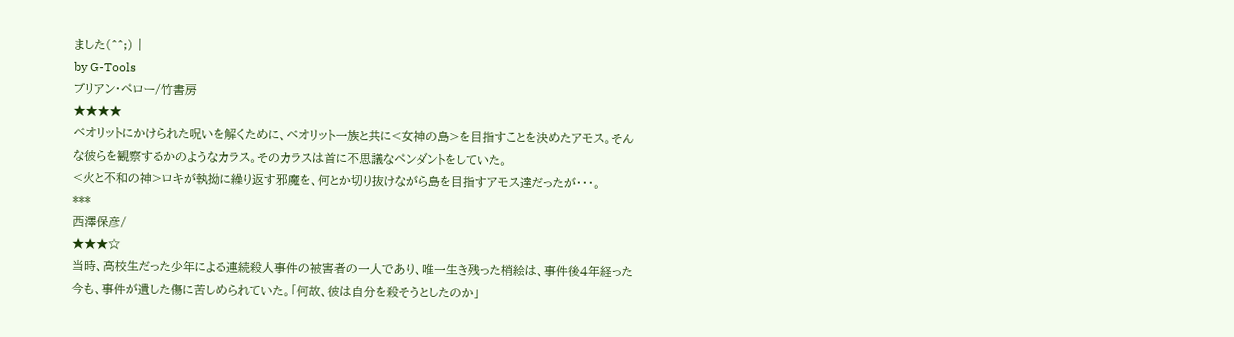ました(^^;) |
by G-Tools
ブリアン・ペロー/竹書房
★★★★
ベオリットにかけられた呪いを解くために、ベオリット一族と共に<女神の島>を目指すことを決めたアモス。そんな彼らを観察するかのようなカラス。そのカラスは首に不思議なペンダントをしていた。
<火と不和の神>ロキが執拗に繰り返す邪魔を、何とか切り抜けながら島を目指すアモス達だったが・・・。
***
西澤保彦/
★★★☆
当時、高校生だった少年による連続殺人事件の被害者の一人であり、唯一生き残った梢絵は、事件後4年経った今も、事件が遺した傷に苦しめられていた。「何故、彼は自分を殺そうとしたのか」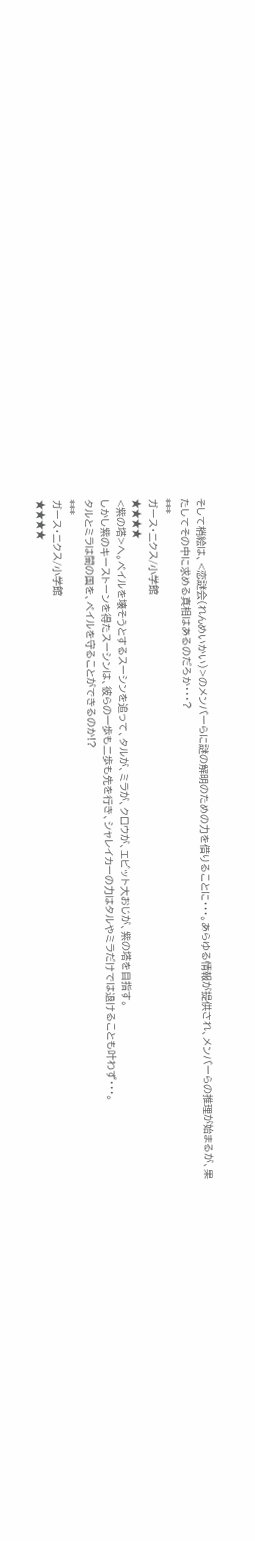そして梢絵は、<恋謎会(れんめいかい)>のメンバーらに謎の解明のための力を借りることに・・・。あらゆる情報が提供され、メンバーらの推理が始まるが、果たしてその中に求める真相はあるのだろか・・・?
***
ガース・ニクス/小学館
★★★★
<紫の塔>へ。ベイルを壊そうとするスーシンを追って、タルが、ミラが、クロウが、エビット大おじが、紫の塔を目指す。
しかし紫のキーストーンを得たスーシンは、彼らの一歩も二歩も先を行き、シャレイカーの力はタルやミラだけでは退けることも叶わず・・・。
タルとミラは闇の国を、ベイルを守ることができるのか!?
***
ガース・ニクス/小学館
★★★★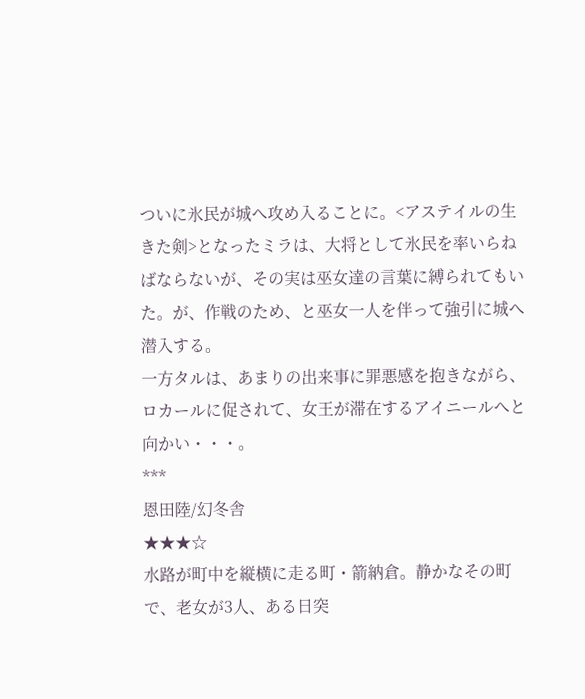ついに氷民が城へ攻め入ることに。<アステイルの生きた剣>となったミラは、大将として氷民を率いらねばならないが、その実は巫女達の言葉に縛られてもいた。が、作戦のため、と巫女一人を伴って強引に城へ潜入する。
一方タルは、あまりの出来事に罪悪感を抱きながら、ロカールに促されて、女王が滞在するアイニールへと向かい・・・。
***
恩田陸/幻冬舎
★★★☆
水路が町中を縦横に走る町・箭納倉。静かなその町で、老女が3人、ある日突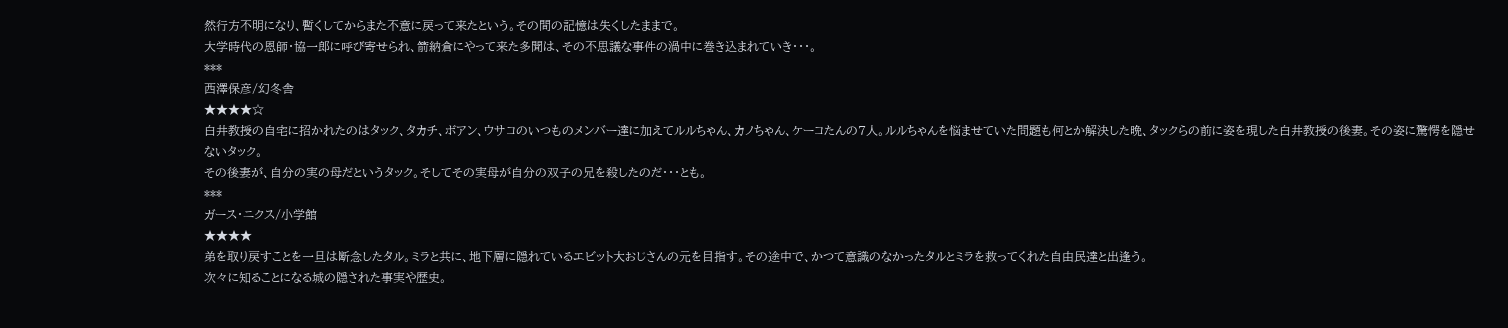然行方不明になり、暫くしてからまた不意に戻って来たという。その間の記憶は失くしたままで。
大学時代の恩師・協一郎に呼び寄せられ、箭納倉にやって来た多聞は、その不思議な事件の渦中に巻き込まれていき・・・。
***
西澤保彦/幻冬舎
★★★★☆
白井教授の自宅に招かれたのはタック、タカチ、ボアン、ウサコのいつものメンバー達に加えてルルちゃん、カノちゃん、ケーコたんの7人。ルルちゃんを悩ませていた問題も何とか解決した晩、タックらの前に姿を現した白井教授の後妻。その姿に驚愕を隠せないタック。
その後妻が、自分の実の母だというタック。そしてその実母が自分の双子の兄を殺したのだ・・・とも。
***
ガース・ニクス/小学館
★★★★
弟を取り戻すことを一旦は断念したタル。ミラと共に、地下層に隠れているエビット大おじさんの元を目指す。その途中で、かつて意識のなかったタルとミラを救ってくれた自由民達と出逢う。
次々に知ることになる城の隠された事実や歴史。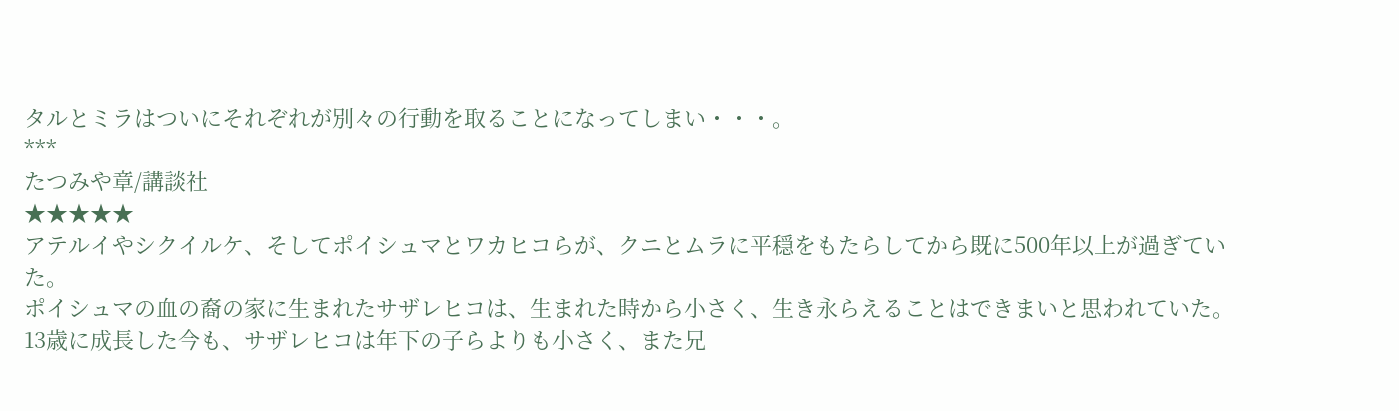タルとミラはついにそれぞれが別々の行動を取ることになってしまい・・・。
***
たつみや章/講談社
★★★★★
アテルイやシクイルケ、そしてポイシュマとワカヒコらが、クニとムラに平穏をもたらしてから既に500年以上が過ぎていた。
ポイシュマの血の裔の家に生まれたサザレヒコは、生まれた時から小さく、生き永らえることはできまいと思われていた。13歳に成長した今も、サザレヒコは年下の子らよりも小さく、また兄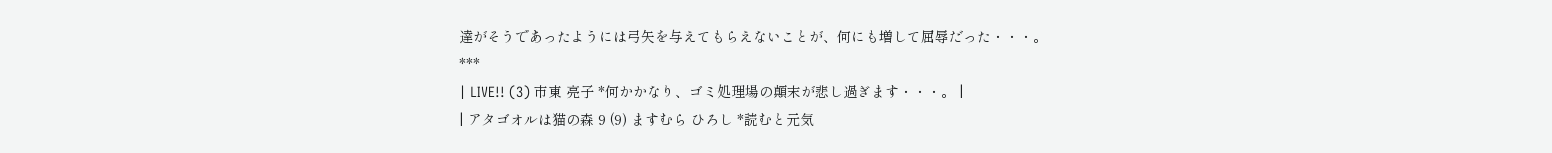達がそうであったようには弓矢を与えてもらえないことが、何にも増して屈辱だった・・・。
***
| LIVE!! (3) 市東 亮子 *何かかなり、ゴミ処理場の顛末が悲し過ぎます・・・。 |
| アタゴオルは猫の森 9 (9) ますむら ひろし *読むと元気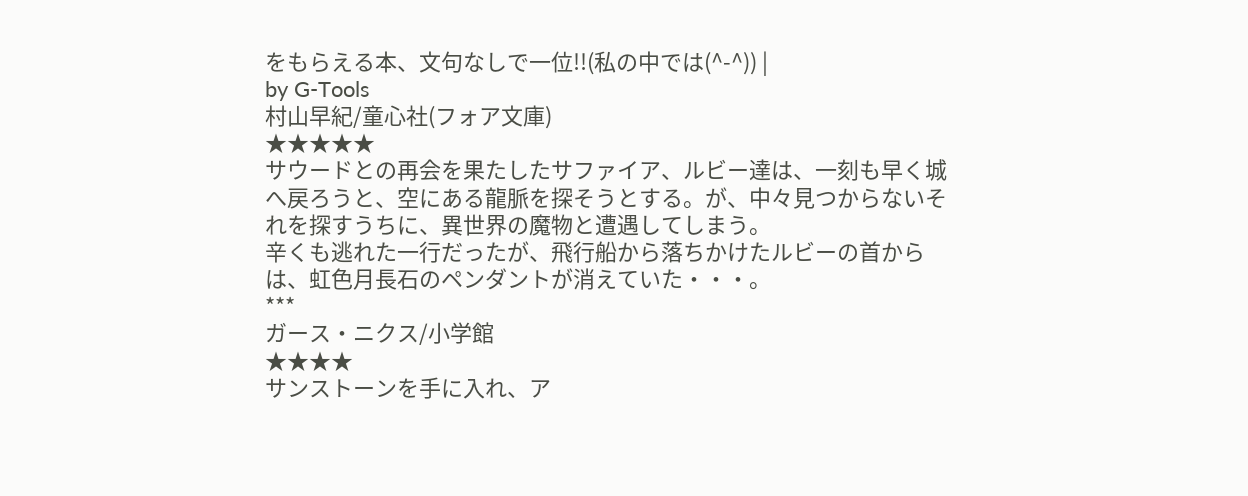をもらえる本、文句なしで一位!!(私の中では(^-^)) |
by G-Tools
村山早紀/童心社(フォア文庫)
★★★★★
サウードとの再会を果たしたサファイア、ルビー達は、一刻も早く城へ戻ろうと、空にある龍脈を探そうとする。が、中々見つからないそれを探すうちに、異世界の魔物と遭遇してしまう。
辛くも逃れた一行だったが、飛行船から落ちかけたルビーの首からは、虹色月長石のペンダントが消えていた・・・。
***
ガース・ニクス/小学館
★★★★
サンストーンを手に入れ、ア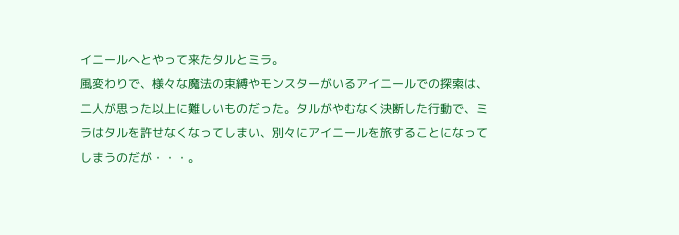イニールへとやって来たタルとミラ。
風変わりで、様々な魔法の束縛やモンスターがいるアイニールでの探索は、二人が思った以上に難しいものだった。タルがやむなく決断した行動で、ミラはタルを許せなくなってしまい、別々にアイニールを旅することになってしまうのだが・・・。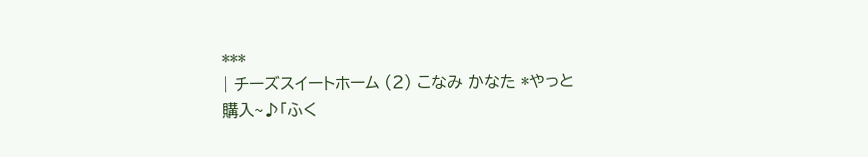***
| チーズスイートホーム (2) こなみ かなた *やっと購入~♪「ふく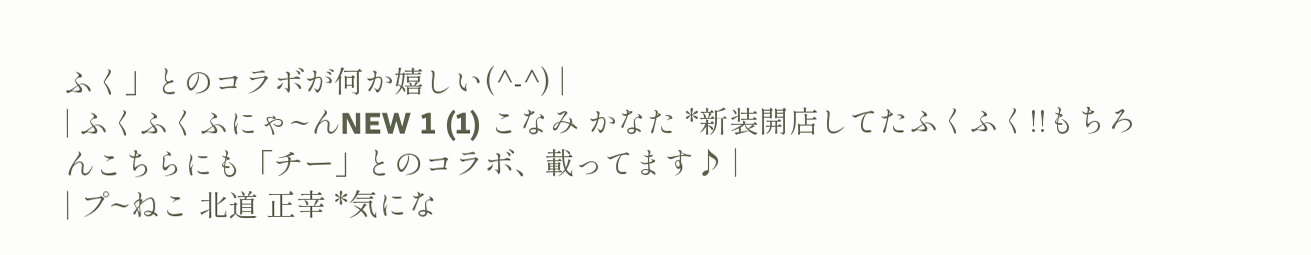ふく」とのコラボが何か嬉しい(^-^) |
| ふくふくふにゃ~んNEW 1 (1) こなみ かなた *新装開店してたふくふく!!もちろんこちらにも「チー」とのコラボ、載ってます♪ |
| プ~ねこ 北道 正幸 *気にな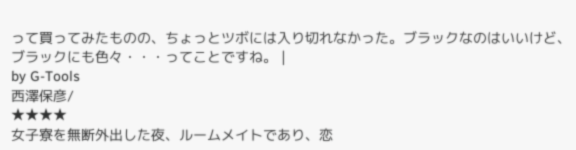って買ってみたものの、ちょっとツボには入り切れなかった。ブラックなのはいいけど、ブラックにも色々・・・ってことですね。 |
by G-Tools
西澤保彦/
★★★★
女子寮を無断外出した夜、ルームメイトであり、恋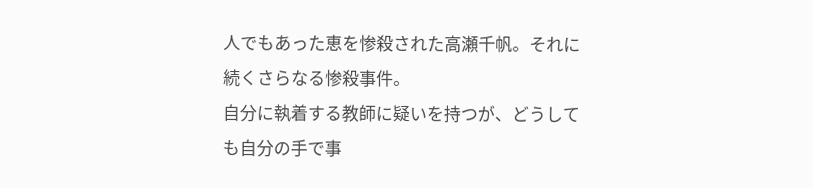人でもあった恵を惨殺された高瀬千帆。それに続くさらなる惨殺事件。
自分に執着する教師に疑いを持つが、どうしても自分の手で事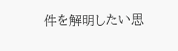件を解明したい思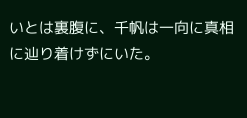いとは裏腹に、千帆は一向に真相に辿り着けずにいた。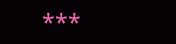***